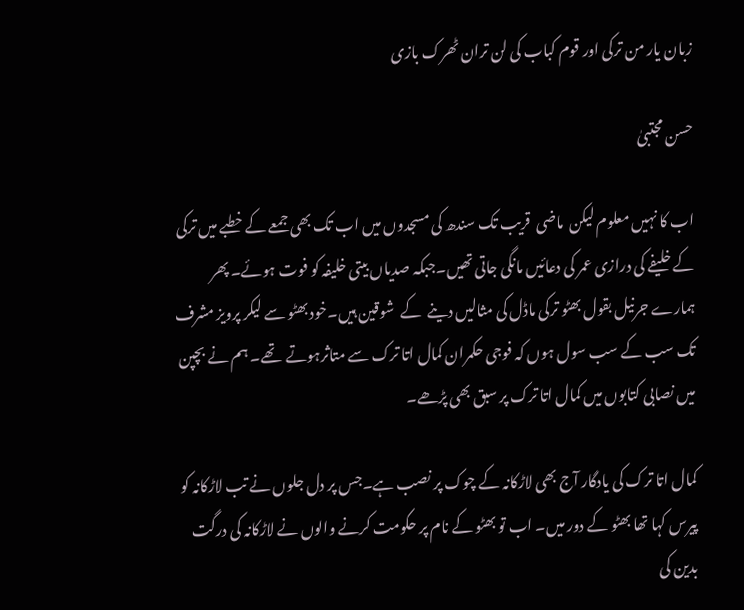زبان یار من ترکی اور قوم کباب کی لن تران ٹھرک بازی

حسن مجتبیٰ

اب کا نہیں معلوم لیکن  ماضی  قریب تک سندھ کی مسجدوں میں اب تک بھی جمعے کے خطبے میں ترکی کے خلیفے کی درازی عمر کی دعائیں مانگی جاتی تھیں۔جبکہ صدیاں بیتی خلیفہ کو فوت ہوئے۔ پھر ہمارے جرنیل بقول بھٹو ترکی ماڈل کی مثالیں دینے  کے  شوقین ہیں۔خود بھٹو سے لیکر پرویز مشرف تک سب کے سب سول ہوں کہ فوجی حکمران کمال اتا ترک سے متاثرہوتے  تھے۔ ہم نے بچپن میں نصابی کتابوں میں کمال اتا ترک پر سبق بھی پڑھے۔

کمال اتا ترک کی یادگار آج بھی لاڑکانہ کے چوک پر نصب ہے۔جس پر دل جلوں نے تب لاڑکانہ کو پیرس کہا تھا بھٹو کے دور میں۔ اب تو بھٹو کے نام پر حکومت کرنے والوں نے لاڑکانہ کی درگت بدین کی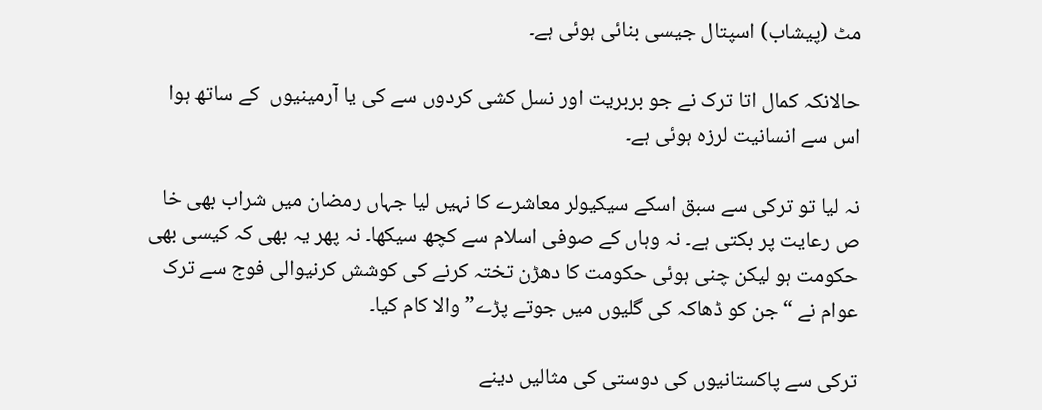مٹ (پیشاب) اسپتال جیسی بنائی ہوئی ہے۔

حالانکہ کمال اتا ترک نے جو بربریت اور نسل کشی کردوں سے کی یا آرمینیوں  کے ساتھ ہوا اس سے انسانیت لرزہ ہوئی ہے۔

نہ لیا تو ترکی سے سبق اسکے سیکیولر معاشرے کا نہیں لیا جہاں رمضان میں شراب بھی خا ص رعایت پر بکتی ہے۔ نہ وہاں کے صوفی اسلام سے کچھ سیکھا۔ نہ پھر یہ بھی کہ کیسی بھی حکومت ہو لیکن چنی ہوئی حکومت کا دھڑن تختہ کرنے کی کوشش کرنیوالی فوج سے ترک عوام نے “جن کو ڈھاکہ کی گلیوں میں جوتے پڑے” والا کام کیا۔

ترکی سے پاکستانیوں کی دوستی کی مثالیں دینے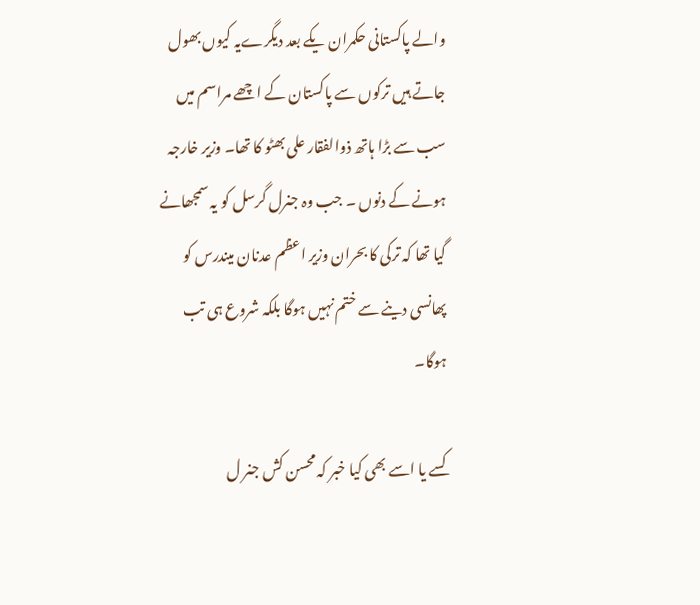والے پاکستانی حکمران یکے بعد دیگرےیہ کیوں بھول جاتے ہیں ترکوں سے پاکستان کے اچھے مراسم میں سب سے بڑا ہاتھ ذوالفقار علی بھٹو کا تھا۔ وزیر خارجہ ہونے کے دنوں ۔ جب وہ جنرل گرسل کو یہ سمجھانے گیا تھا کہ ترکی کا بحران وزیر اعظم عدنان میندرس کو پھانسی دینے سے ختم نہیں ہوگا بلکہ شروع ہی تب ہوگا۔

کسے یا اسے بھی کیا خبر کہ محسن کش جنر ل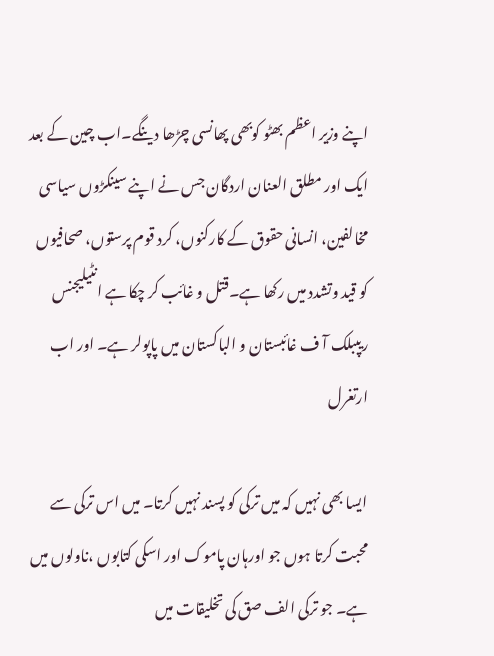اپنے وزیر اعظم بھٹو کوبھی پھانسی چڑھا دینگے۔اب چین کے بعد ایک اور مطلق العنان اردگان جس نے اپنے سینکڑوں سیاسی مخالفین، انسانی حقوق کے کارکنوں، کرد قوم پرستوں، صحافیوں کو قید وتشدد میں رکھا ہے۔قتل و غائب کر چکا ہے انٹیلیجنس ریپبلک آ ف غائبستان و الباکستان میں پاپولر ہے۔ اور اب ارتغرل

ایسا بھی نہیں کہ میں ترکی کو پسند نہیں کرتا۔ میں اس ترکی سے محبت کرتا ہوں جو اورہان پاموک اور اسکی کتابوں ،ناولوں میں ہے۔ جو ترکی الف صق کی تخلیقات میں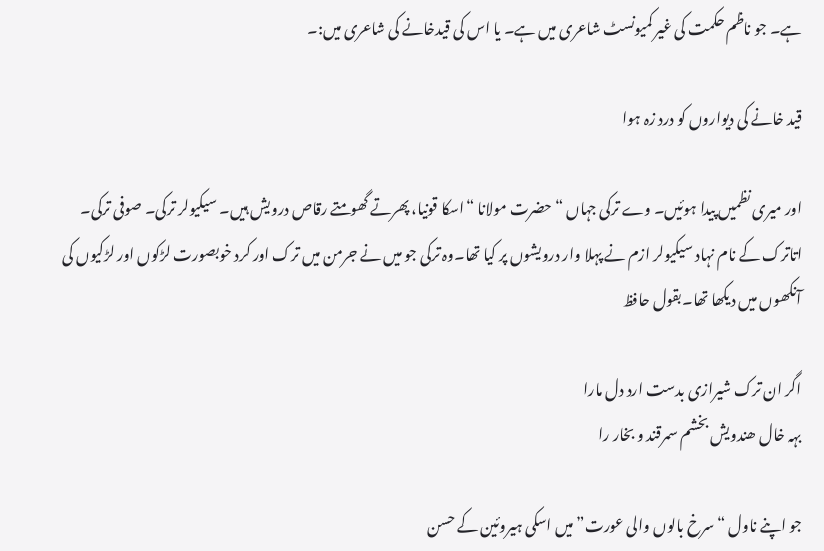ہے۔ جو ناظم حکمت کی غیر کمیونسٹ شاعری میں ہے۔ یا اس کی قیدخانے کی شاعری میں:۔

قید خانے کی دیواروں کو درد زہ ہوا

اور میری نظمیں پیدا ہوئیں۔ وے ترکی جہاں “ حضرت مولانا “اسکا قونیا، پھرتے گھومتے رقاص درویش ہیں۔ سیکیولر ترکی۔ صوفی ترکی۔ اتاترک کے نام نہاد سیکیولر ازم نے پہلا وار درویشوں پر کیا تھا۔وہ ترکی جو میں نے جرمن میں ترک اور کرد خوبصورت لڑکوں اور لڑکیوں کی آنکھوں میں دیکھا تھا۔بقول حافظ

اگر ان ترک شیرازی بدست ارد دل مارا
بہہ خال ھندویش بخشم سمرقند و بخار را

جو اپنے ناول “سرخ بالوں والی عورت” میں اسکی ہیروئین کے حسن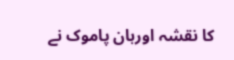کا نقشہ اورہان پاموک نے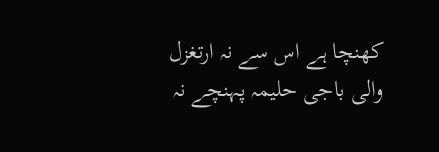کھنچا ہے اس سے نہ ارتغزل والی باجی حلیمہ پہنچے نہ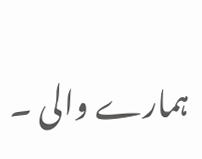ہمارے والی ۔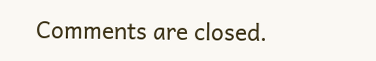Comments are closed.